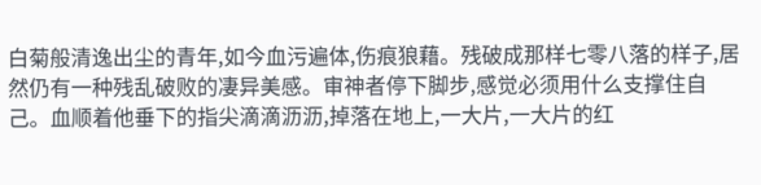白菊般清逸出尘的青年,如今血污遍体,伤痕狼藉。残破成那样七零八落的样子,居然仍有一种残乱破败的凄异美感。审神者停下脚步,感觉必须用什么支撑住自己。血顺着他垂下的指尖滴滴沥沥,掉落在地上,一大片,一大片的红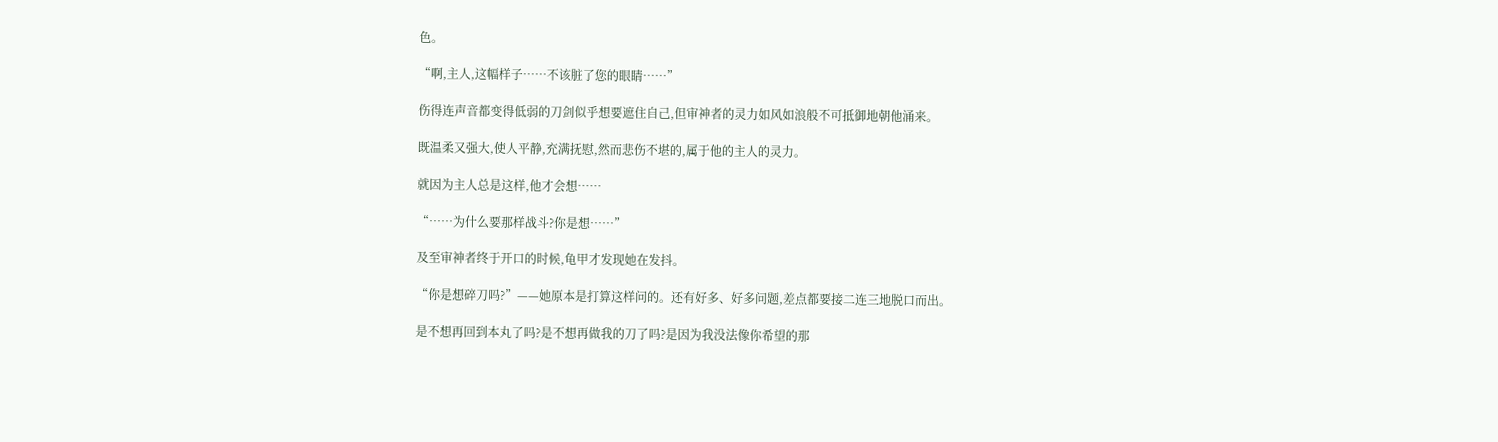色。

“啊,主人,这幅样子……不该脏了您的眼睛……”

伤得连声音都变得低弱的刀剑似乎想要遮住自己,但审神者的灵力如风如浪般不可抵御地朝他涌来。

既温柔又强大,使人平静,充满抚慰,然而悲伤不堪的,属于他的主人的灵力。

就因为主人总是这样,他才会想……

“……为什么要那样战斗?你是想……”

及至审神者终于开口的时候,龟甲才发现她在发抖。

“你是想碎刀吗?”——她原本是打算这样问的。还有好多、好多问题,差点都要接二连三地脱口而出。

是不想再回到本丸了吗?是不想再做我的刀了吗?是因为我没法像你希望的那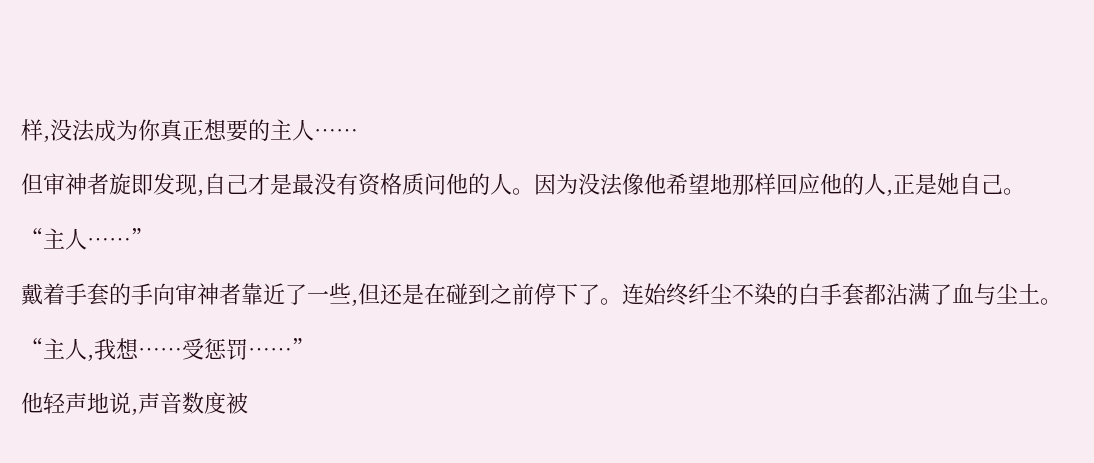样,没法成为你真正想要的主人……

但审神者旋即发现,自己才是最没有资格质问他的人。因为没法像他希望地那样回应他的人,正是她自己。

“主人……”

戴着手套的手向审神者靠近了一些,但还是在碰到之前停下了。连始终纤尘不染的白手套都沾满了血与尘土。

“主人,我想……受惩罚……”

他轻声地说,声音数度被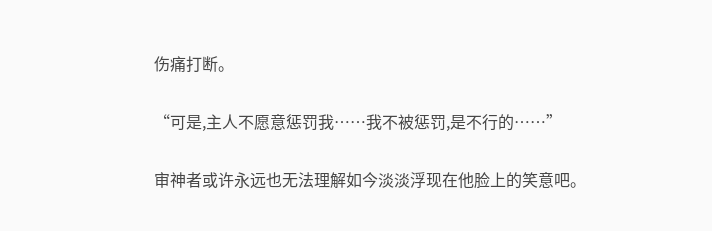伤痛打断。

“可是,主人不愿意惩罚我……我不被惩罚,是不行的……”

审神者或许永远也无法理解如今淡淡浮现在他脸上的笑意吧。